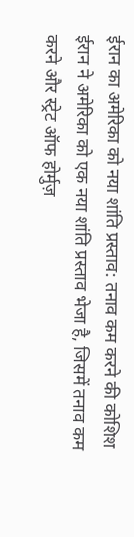ईरान का अमेरिका को नया शांति प्रस्ताव: तनाव कम करने की कोशिश
ईरान ने अमेरिका को एक नया शांति प्रस्ताव भेजा है, जिसमें तनाव कम करने और स्ट्रेट ऑफ होर्मुज़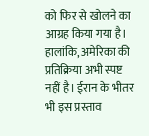को फिर से खोलने का आग्रह किया गया है। हालांकि, अमेरिका की प्रतिक्रिया अभी स्पष्ट नहीं है। ईरान के भीतर भी इस प्रस्ताव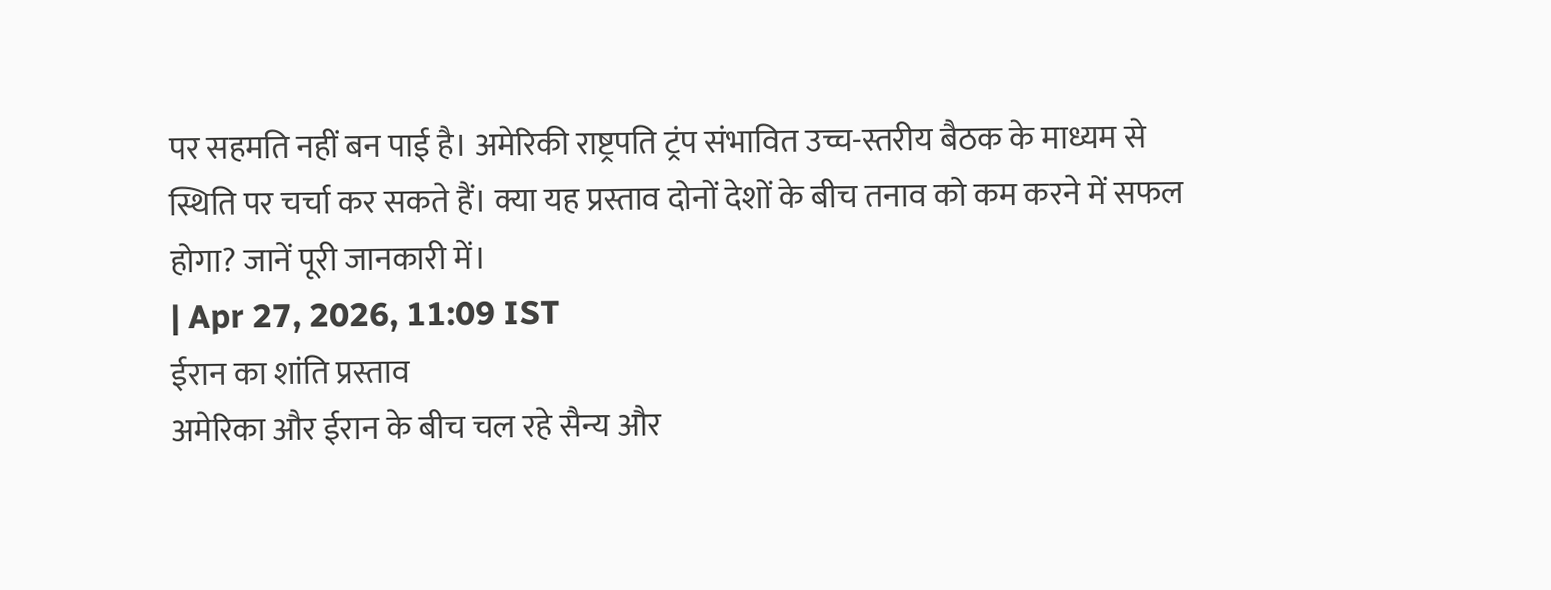पर सहमति नहीं बन पाई है। अमेरिकी राष्ट्रपति ट्रंप संभावित उच्च-स्तरीय बैठक के माध्यम से स्थिति पर चर्चा कर सकते हैं। क्या यह प्रस्ताव दोनों देशों के बीच तनाव को कम करने में सफल होगा? जानें पूरी जानकारी में।
| Apr 27, 2026, 11:09 IST
ईरान का शांति प्रस्ताव
अमेरिका और ईरान के बीच चल रहे सैन्य और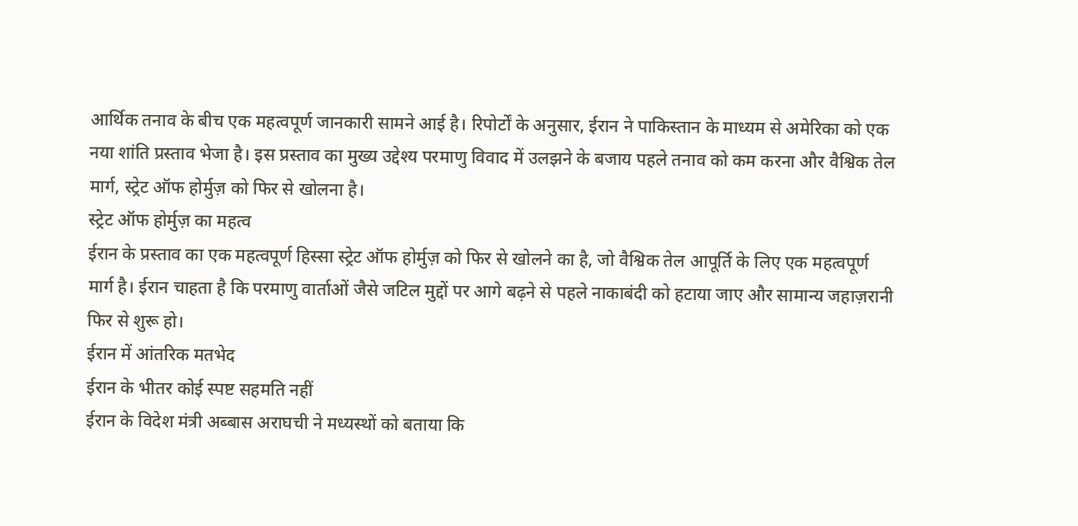आर्थिक तनाव के बीच एक महत्वपूर्ण जानकारी सामने आई है। रिपोर्टों के अनुसार, ईरान ने पाकिस्तान के माध्यम से अमेरिका को एक नया शांति प्रस्ताव भेजा है। इस प्रस्ताव का मुख्य उद्देश्य परमाणु विवाद में उलझने के बजाय पहले तनाव को कम करना और वैश्विक तेल मार्ग, स्ट्रेट ऑफ होर्मुज़ को फिर से खोलना है।
स्ट्रेट ऑफ होर्मुज़ का महत्व
ईरान के प्रस्ताव का एक महत्वपूर्ण हिस्सा स्ट्रेट ऑफ होर्मुज़ को फिर से खोलने का है, जो वैश्विक तेल आपूर्ति के लिए एक महत्वपूर्ण मार्ग है। ईरान चाहता है कि परमाणु वार्ताओं जैसे जटिल मुद्दों पर आगे बढ़ने से पहले नाकाबंदी को हटाया जाए और सामान्य जहाज़रानी फिर से शुरू हो।
ईरान में आंतरिक मतभेद
ईरान के भीतर कोई स्पष्ट सहमति नहीं
ईरान के विदेश मंत्री अब्बास अराघची ने मध्यस्थों को बताया कि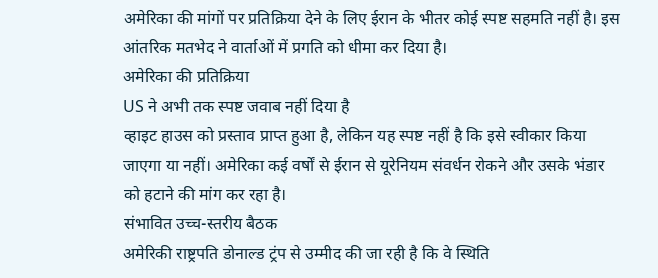अमेरिका की मांगों पर प्रतिक्रिया देने के लिए ईरान के भीतर कोई स्पष्ट सहमति नहीं है। इस आंतरिक मतभेद ने वार्ताओं में प्रगति को धीमा कर दिया है।
अमेरिका की प्रतिक्रिया
US ने अभी तक स्पष्ट जवाब नहीं दिया है
व्हाइट हाउस को प्रस्ताव प्राप्त हुआ है, लेकिन यह स्पष्ट नहीं है कि इसे स्वीकार किया जाएगा या नहीं। अमेरिका कई वर्षों से ईरान से यूरेनियम संवर्धन रोकने और उसके भंडार को हटाने की मांग कर रहा है।
संभावित उच्च-स्तरीय बैठक
अमेरिकी राष्ट्रपति डोनाल्ड ट्रंप से उम्मीद की जा रही है कि वे स्थिति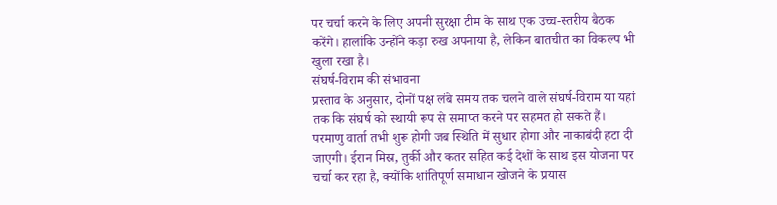पर चर्चा करने के लिए अपनी सुरक्षा टीम के साथ एक उच्च-स्तरीय बैठक करेंगे। हालांकि उन्होंने कड़ा रुख अपनाया है, लेकिन बातचीत का विकल्प भी खुला रखा है।
संघर्ष-विराम की संभावना
प्रस्ताव के अनुसार, दोनों पक्ष लंबे समय तक चलने वाले संघर्ष-विराम या यहां तक कि संघर्ष को स्थायी रूप से समाप्त करने पर सहमत हो सकते हैं। परमाणु वार्ता तभी शुरू होगी जब स्थिति में सुधार होगा और नाकाबंदी हटा दी जाएगी। ईरान मिस्र, तुर्की और कतर सहित कई देशों के साथ इस योजना पर चर्चा कर रहा है, क्योंकि शांतिपूर्ण समाधान खोजने के प्रयास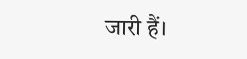जारी हैं।